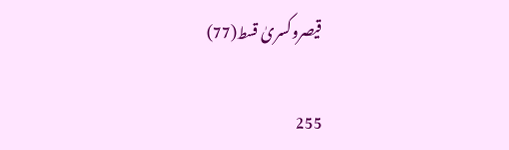قیصروکسریٰ قسط(77)

255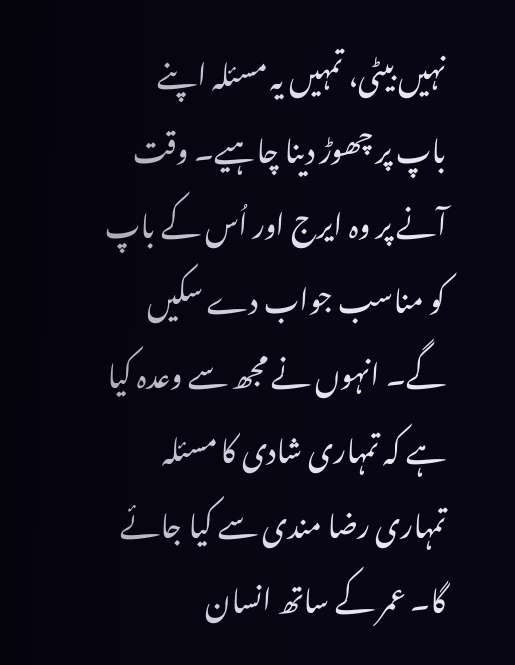نہیں بیٹی، تمہیں یہ مسئلہ اپنے باپ پر چھوڑ دینا چاہیے۔ وقت آنے پر وہ ایرج اور اُس کے باپ کو مناسب جواب دے سکیں گے۔ انہوں نے مجھ سے وعدہ کیا ہے کہ تمہاری شادی کا مسئلہ تمہاری رضا مندی سے کیا جائے گا۔ عمر کے ساتھ انسان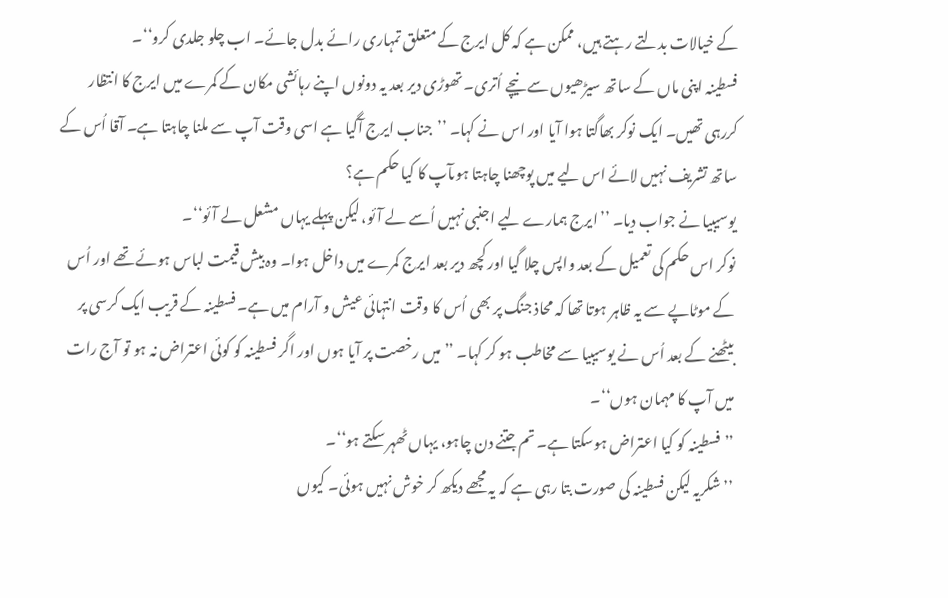کے خیالات بدلتے رہتے ہیں، ممکن ہے کہ کل ایرج کے متعلق تمہاری رائے بدل جائے۔ اب چلو جلدی کرو‘‘۔
فسطینہ اپنی ماں کے ساتھ سیڑھیوں سے نیچے اُتری۔ تھوڑی دیر بعد یہ دونوں اپنے رہائشی مکان کے کمرے میں ایرج کا انتظار کررہی تھیں۔ ایک نوکر بھاگتا ہوا آیا اور اس نے کہا۔ ’’جناب ایرج آگیا ہے اسی وقت آپ سے ملنا چاہتا ہے۔ آقا اُس کے ساتھ تشریف نہیں لائے اس لیے میں پوچھنا چاہتا ہوںآپ کا کیا حکم ہے؟
یوسیبیا نے جواب دیا۔ ’’ایرج ہمارے لیے اجنبی نہیں اُسے لے آئو، لیکن پہلے یہاں مشعل لے آئو‘‘۔
نوکر اس حکم کی تعمیل کے بعد واپس چلا گیا اور کچھ دیر بعد ایرج کمرے میں داخل ہوا۔ وہ بیش قیمت لباس ہوئے تھے اور اُس کے موٹاپے سے یہ ظاہر ہوتا تھا کہ محاذ جنگ پر بھی اُس کا وقت انتہائی عیش و آرام میں ہے۔ فسطینہ کے قریب ایک کرسی پر بیٹھنے کے بعد اُس نے یوسیبیا سے مخاطب ہو کر کہا۔ ’’میں رخصت پر آیا ہوں اور اگر فسطینہ کو کوئی اعتراض نہ ہو تو آج رات میں آپ کا مہمان ہوں‘‘۔
’’فسطینہ کو کیا اعتراض ہوسکتا ہے۔ تم جتنے دن چاہو، یہاں ٹھہر سکتے ہو‘‘۔
’’شکریہ لیکن فسطینہ کی صورت بتا رہی ہے کہ یہ مجھے دیکھ کر خوش نہیں ہوئی۔ کیوں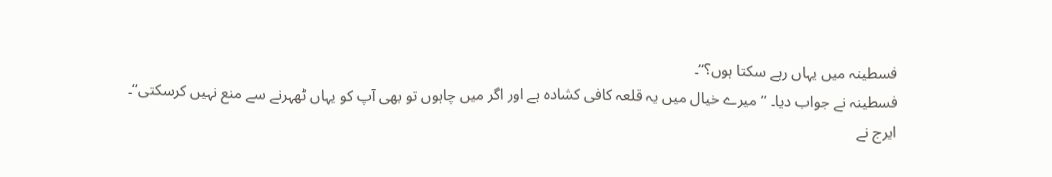فسطینہ میں یہاں رہے سکتا ہوں؟‘‘۔
فسطینہ نے جواب دیا۔ ’’میرے خیال میں یہ قلعہ کافی کشادہ ہے اور اگر میں چاہوں تو بھی آپ کو یہاں ٹھہرنے سے منع نہیں کرسکتی‘‘۔
ایرج نے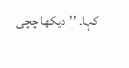کہا۔ ’’دیکھا چچی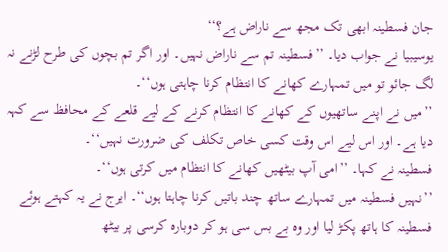جان فسطینہ ابھی تک مجھ سے ناراض ہے؟‘‘
یوسیبیا نے جواب دیا۔ ’’فسطینہ تم سے ناراض نہیں۔ اور اگر تم بچوں کی طرح لڑنے نہ لگ جائو تو میں تمہارے کھانے کا انتظام کرنا چاہتی ہوں‘‘۔
’’میں نے اپنے ساتھیوں کے کھانے کا انتظام کرنے کے لیے قلعے کے محافظ سے کہہ دیا ہے۔ اور اس لیے اس وقت کسی خاص تکلف کی ضرورت نہیں‘‘۔
فسطینہ نے کہا۔ ’’امی آپ بیٹھیں کھانے کا انتظام میں کرتی ہوں‘‘۔
’’نہیں فسطینہ میں تمہارے ساتھ چند باتیں کرنا چاہتا ہوں‘‘۔ ایرج نے یہ کہتے ہوئے فسطینہ کا ہاتھ پکڑ لیا اور وہ بے بس سی ہو کر دوبارہ کرسی پر بیٹھ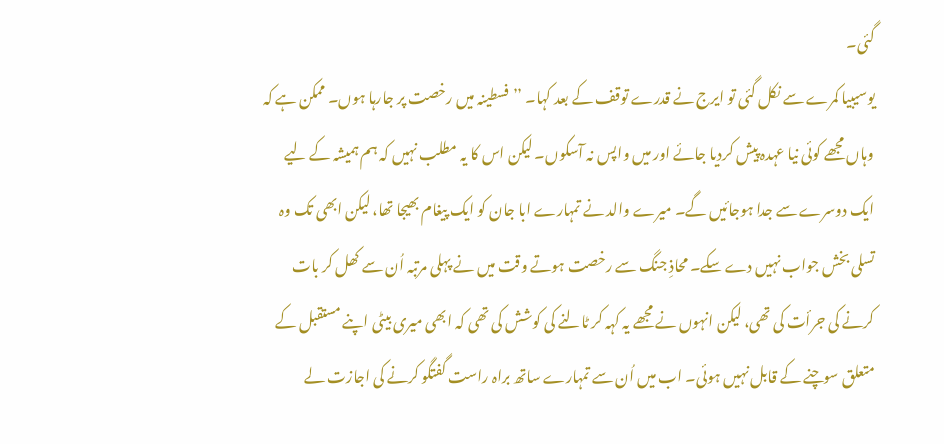گئی۔
یوسیبیا کمرے سے نکل گئی تو ایرج نے قدرے توقف کے بعد کہا۔ ’’فسطینہ میں رخصت پر جارہا ہوں۔ ممکن ہے کہ وہاں مجھے کوئی نیا عہدہ پیش کردیا جائے اور میں واپس نہ آسکوں۔ لیکن اس کا یہ مطلب نہیں کہ ہم ہمیشہ کے لیے ایک دوسرے سے جدا ہوجائیں گے۔ میرے والد نے تمہارے ابا جان کو ایک پیغام بھیجا تھا، لیکن ابھی تک وہ تسلی بخش جواب نہیں دے سکے۔ محاذِ جنگ سے رخصت ہوتے وقت میں نے پہلی مرتبہ اُن سے کھل کر بات کرنے کی جرأت کی تھی، لیکن انہوں نے مجھے یہ کہہ کر ٹالنے کی کوشش کی تھی کہ ابھی میری بیٹی اپنے مستقبل کے متعلق سوچنے کے قابل نہیں ہوئی۔ اب میں اُن سے تمہارے ساتھ براہ راست گفتگو کرنے کی اجازت لے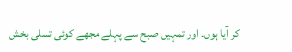کر آیا ہوں۔ اور تمہیں صبح سے پہلے مجھے کوئی تسلی بخش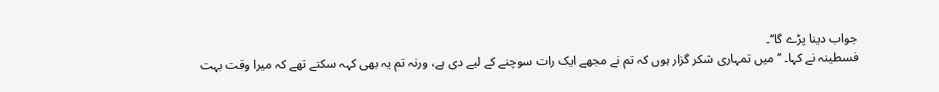جواب دینا پڑے گا‘‘۔
فسطینہ نے کہا۔ ’’میں تمہاری شکر گزار ہوں کہ تم نے مجھے ایک رات سوچنے کے لیے دی ہے، ورنہ تم یہ بھی کہہ سکتے تھے کہ میرا وقت بہت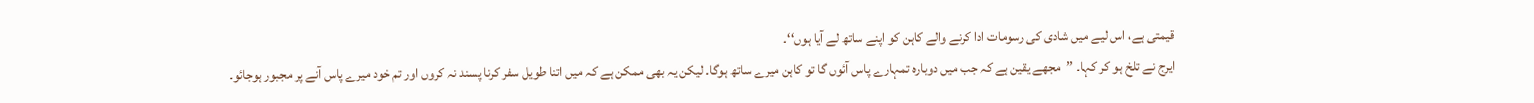قیمتی ہے، اس لیے میں شادی کی رسومات ادا کرنے والے کاہن کو اپنے ساتھ لے آیا ہوں‘‘۔
ایرج نے تلخ ہو کر کہا۔ ’’مجھے یقین ہے کہ جب میں دوبارہ تمہارے پاس آئوں گا تو کاہن میرے ساتھ ہوگا۔ لیکن یہ بھی ممکن ہے کہ میں اتنا طویل سفر کرنا پسند نہ کروں اور تم خود میرے پاس آنے پر مجبور ہوجائو۔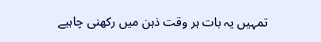تمہیں یہ بات ہر وقت ذہن میں رکھنی چاہیے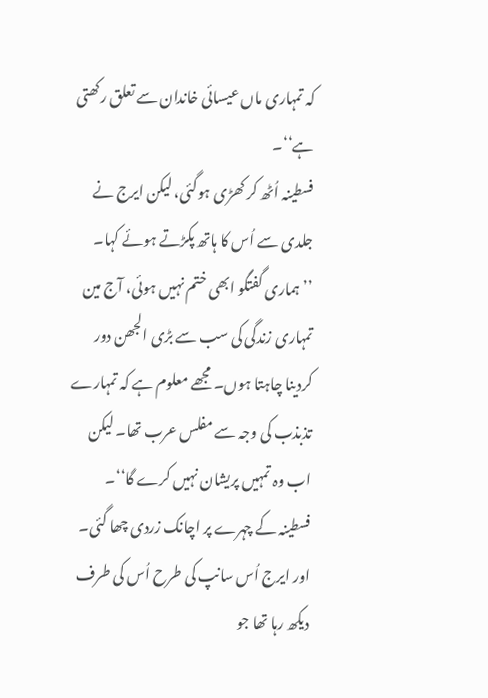کہ تمہاری ماں عیسائی خاندان سے تعلق رکھتی ہے‘‘۔
فسطینہ اُٹھ کر کھڑی ہوگئی، لیکن ایرج نے جلدی سے اُس کا ہاتھ پکڑتے ہوئے کہا۔ ’’ہماری گفتگو ابھی ختم نہیں ہوئی، آج مین تمہاری زندگی کی سب سے بڑی الجھن دور کردینا چاہتا ہوں۔ مجھے معلوم ہے کہ تمہارے تذبذب کی وجہ سے مفلس عرب تھا۔ لیکن اب وہ تمہیں پریشان نہیں کرے گا‘‘۔
فسطینہ کے چہرے پر اچانک زردی چھا گئی۔ اور ایرج اُس سانپ کی طرح اُس کی طرف دیکھ رہا تھا جو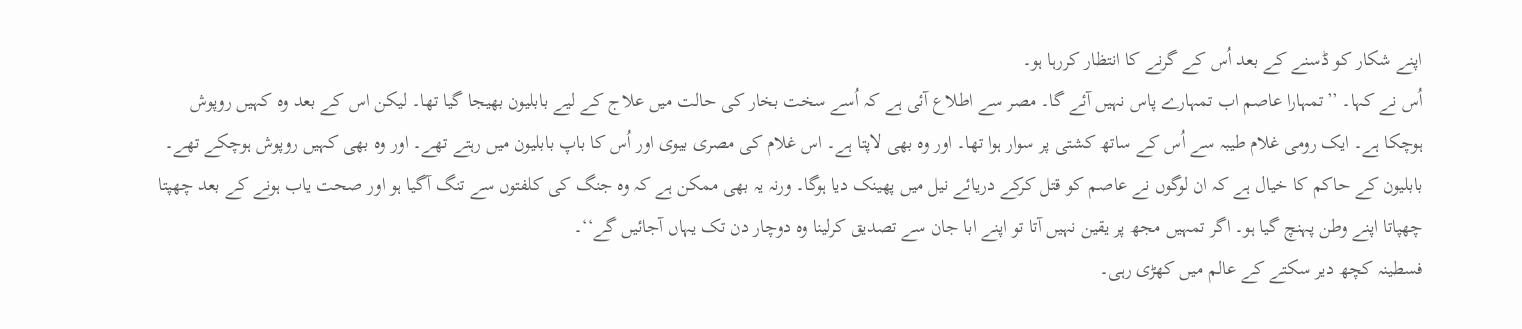اپنے شکار کو ڈسنے کے بعد اُس کے گرنے کا انتظار کررہا ہو۔
اُس نے کہا۔ ’’تمہارا عاصم اب تمہارے پاس نہیں آئے گا۔ مصر سے اطلاع آئی ہے کہ اُسے سخت بخار کی حالت میں علاج کے لیے بابلیون بھیجا گیا تھا۔ لیکن اس کے بعد وہ کہیں روپوش ہوچکا ہے۔ ایک رومی غلام طیبہ سے اُس کے ساتھ کشتی پر سوار ہوا تھا۔ اور وہ بھی لاپتا ہے۔ اس غلام کی مصری بیوی اور اُس کا باپ بابلیون میں رہتے تھے۔ اور وہ بھی کہیں روپوش ہوچکے تھے۔ بابلیون کے حاکم کا خیال ہے کہ ان لوگوں نے عاصم کو قتل کرکے دریائے نیل میں پھینک دیا ہوگا۔ ورنہ یہ بھی ممکن ہے کہ وہ جنگ کی کلفتوں سے تنگ آگیا ہو اور صحت یاب ہونے کے بعد چھپتا چھپاتا اپنے وطن پہنچ گیا ہو۔ اگر تمہیں مجھ پر یقین نہیں آتا تو اپنے ابا جان سے تصدیق کرلینا وہ دوچار دن تک یہاں آجائیں گے‘‘۔
فسطینہ کچھ دیر سکتے کے عالم میں کھڑی رہی۔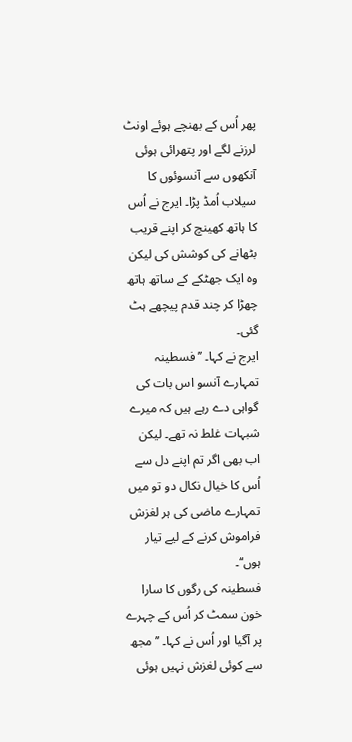پھر اُس کے بھنچے ہوئے اونٹ لرزنے لگے اور پتھرائی ہوئی آنکھوں سے آنسوئوں کا سیلاب اُمڈ پڑا۔ ایرج نے اُس کا ہاتھ کھینچ کر اپنے قریب بٹھانے کی کوشش کی لیکن وہ ایک جھٹکے کے ساتھ ہاتھ چھڑا کر چند قدم پیچھے ہٹ گئی۔
ایرج نے کہا۔ ’’فسطینہ تمہارے آنسو اس بات کی گواہی دے رہے ہیں کہ میرے شبہات غلط نہ تھے۔ لیکن اب بھی اگر تم اپنے دل سے اُس کا خیال نکال دو تو میں تمہارے ماضی کی ہر لغزش فراموش کرنے کے لیے تیار ہوں‘‘۔
فسطینہ کی رگوں کا سارا خون سمٹ کر اُس کے چہرے پر آگیا اور اُس نے کہا۔ ’’مجھ سے کوئی لغزش نہیں ہوئی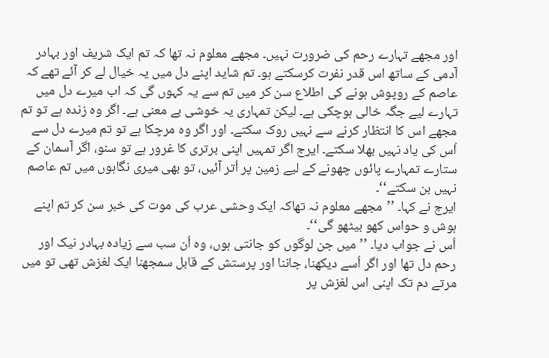اور مجھے تہارے رحم کی ضرورت نہیں۔ مجھے معلوم نہ تھا کہ تم ایک شریف اور بہادر آدمی کے ساتھ اس قدر نفرت کرسکتے ہو۔ تم شاید اپنے دل میں یہ خیال لے کر آئے تھے کہ عاصم کے روپوش ہونے کی اطلاع سن کر میں تم سے یہ کہوں گی کہ اب میرے دل میں تہارے لیے جگہ خالی ہوچکی ہے۔ لیکن تمہاری یہ خوشی بے معنی ہے۔ اگر وہ زندہ ہے تو تم مجھے اس کا انتظار کرنے سے نہیں روک سکتے۔ اور اگر وہ مرچکا ہے تو تم میرے دل سے اُس کی یاد نہیں بھلا سکتے۔ ایرج اگر تمہیں اپنی برتری کا غرور ہے تو سنو، اگر آسمان کے ستارے تمہارے پائوں چھونے کے لیے زمین پر اُتر آئیں، تو بھی میری نگاہوں میں تم عاصم نہیں بن سکتے‘‘۔
ایرج نے کہا۔ ’’مجھے معلوم نہ تھاکہ ایک وحشی عرب کی موت کی خبر سن کر تم اپنے ہوش و حواس کھو بیٹھو گی‘‘۔
اُس نے جواب دیا۔ ’’میں جن لوگوں کو جانتی ہوں، وہ اُن سب سے زیادہ بہادر نیک اور رحم دل تھا اور اگر اُسے دیکھنا، جاننا اور پرستش کے قابل سمجھنا ایک لغزش تھی تو میں مرتے دم تک اپنی اس لغزش پر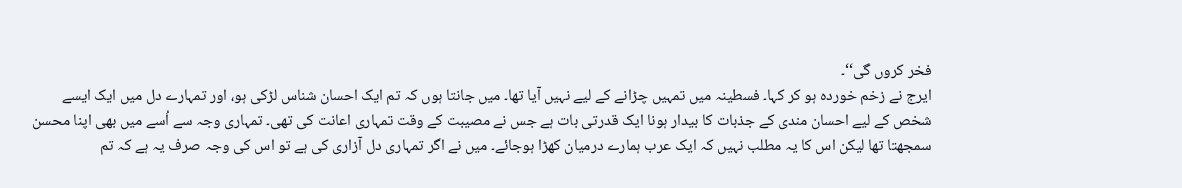فخر کروں گی‘‘۔
ایرج نے زخم خوردہ ہو کر کہا۔ فسطینہ میں تمہیں چڑانے کے لیے نہیں آیا تھا۔ میں جانتا ہوں کہ تم ایک احسان شناس لڑکی ہو، اور تمہارے دل میں ایک ایسے شخص کے لیے احسان مندی کے جذبات کا بیدار ہونا ایک قدرتی بات ہے جس نے مصیبت کے وقت تمہاری اعانت کی تھی۔ تمہاری وجہ سے اُسے میں بھی اپنا محسن سمجھتا تھا لیکن اس کا یہ مطلب نہیں کہ ایک عرب ہمارے درمیان کھڑا ہوجائے۔ میں نے اگر تمہاری دل آزاری کی ہے تو اس کی وجہ صرف یہ ہے کہ تم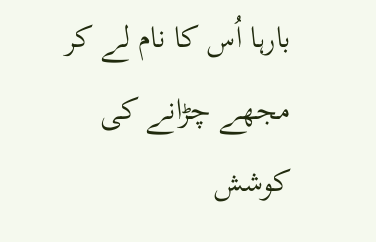بارہا اُس کا نام لے کر مجھے چڑانے کی کوشش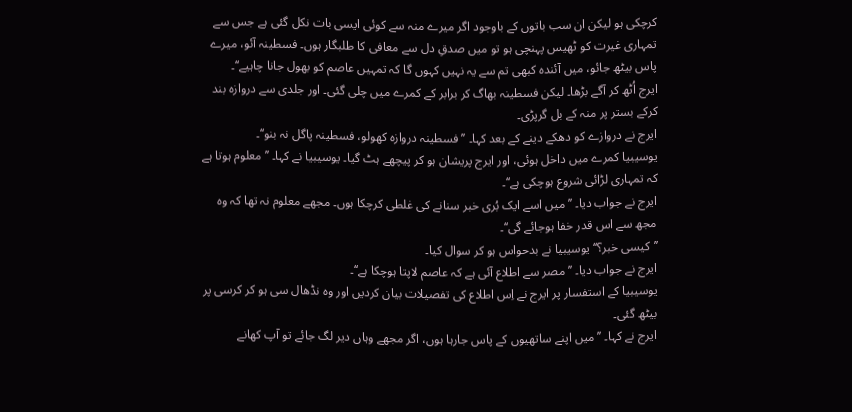کرچکی ہو لیکن ان سب باتوں کے باوجود اگر میرے منہ سے کوئی ایسی بات نکل گئی ہے جس سے تمہاری غیرت کو ٹھیس پہنچی ہو تو میں صدقِ دل سے معافی کا طلبگار ہوں۔ فسطینہ آئو، میرے پاس بیٹھ جائو، میں آئندہ کبھی تم سے یہ نہیں کہوں گا کہ تمہیں عاصم کو بھول جانا چاہیے‘‘۔
ایرج اُٹھ کر آگے بڑھا۔ لیکن فسطینہ بھاگ کر برابر کے کمرے میں چلی گئی۔ اور جلدی سے دروازہ بند کرکے بستر پر منہ کے بل گرپڑی۔
ایرج نے دروازے کو دھکے دینے کے بعد کہا۔ ’’فسطینہ دروازہ کھولو، فسطینہ پاگل نہ بنو‘‘۔
یوسیبیا کمرے میں داخل ہوئی، اور ایرج پریشان ہو کر پیچھے ہٹ گیا۔ یوسیبیا نے کہا۔ ’’معلوم ہوتا ہے کہ تمہاری لڑائی شروع ہوچکی ہے‘‘۔
ایرج نے جواب دیا۔ ’’میں اسے ایک بُری خبر سنانے کی غلطی کرچکا ہوں۔ مجھے معلوم نہ تھا کہ وہ مجھ سے اس قدر خفا ہوجائے گی‘‘۔
’’کیسی خبر؟‘‘ یوسیبیا نے بدحواس ہو کر سوال کیا۔
ایرج نے جواب دیا۔ ’’مصر سے اطلاع آئی ہے کہ عاصم لاپتا ہوچکا ہے‘‘۔
یوسیبیا کے استفسار پر ایرج نے اِس اطلاع کی تفصیلات بیان کردیں اور وہ نڈھال سی ہو کر کرسی پر بیٹھ گئی۔
ایرج نے کہا۔ ’’میں اپنے ساتھیوں کے پاس جارہا ہوں، اگر مجھے وہاں دیر لگ جائے تو آپ کھانے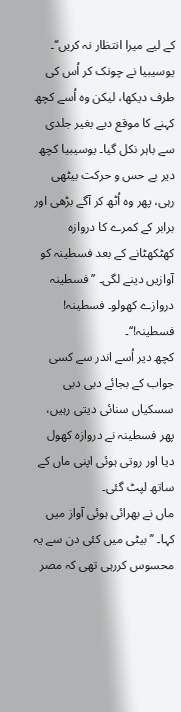کے لیے میرا انتظار نہ کریں‘‘۔
یوسیبیا نے چونک کر اُس کی طرف دیکھا، لیکن وہ اُسے کچھ کہنے کا موقع دیے بغیر جلدی سے باہر نکل گیا۔ یوسیبیا کچھ دیر بے حس و حرکت بیٹھی رہی، پھر وہ اُٹھ کر آگے بڑھی اور برابر کے کمرے کا دروازہ کھٹکھٹانے کے بعد فسطینہ کو آوازیں دینے لگی۔ ’’فسطینہ دروازے کھولو۔ فسطینہ! فسطینہ!‘‘۔
کچھ دیر اُسے اندر سے کسی جواب کے بجائے دبی دبی سسکیاں سنائی دیتی رہیں، پھر فسطینہ نے دروازہ کھول دیا اور روتی ہوئی اپنی ماں کے ساتھ لپٹ گئی۔
ماں نے بھرائی ہوئی آواز میں کہا۔ ’’بیٹی میں کئی دن سے یہ محسوس کررہی تھی کہ مصر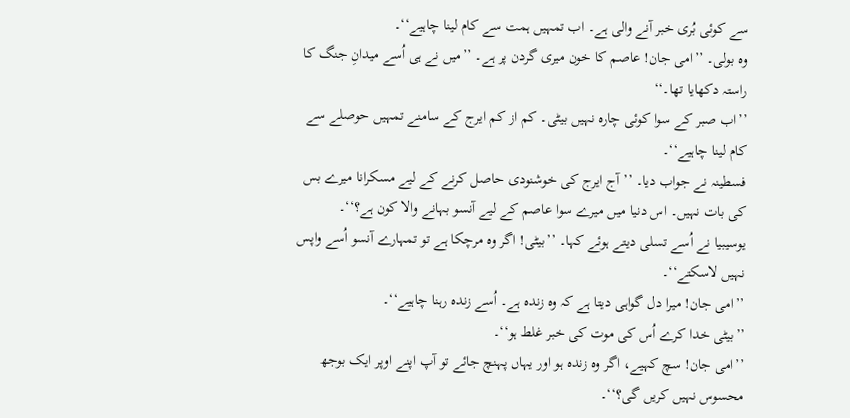سے کوئی بُری خبر آنے والی ہے۔ اب تمہیں ہمت سے کام لینا چاہیے‘‘۔
وہ بولی۔ ’’امی جان! عاصم کا خون میری گردن پر ہے۔ ’’میں نے ہی اُسے میدانِ جنگ کا راستہ دکھایا تھا۔‘‘
’’اب صبر کے سوا کوئی چارہ نہیں بیٹی۔ کم از کم ایرج کے سامنے تمہیں حوصلے سے کام لینا چاہیے‘‘۔
فسطینہ نے جواب دیا۔ ’’آج ایرج کی خوشنودی حاصل کرنے کے لیے مسکرانا میرے بس کی بات نہیں۔ اس دنیا میں میرے سوا عاصم کے لیے آنسو بہانے والا کون ہے؟‘‘۔
یوسیبیا نے اُسے تسلی دیتے ہوئے کہا۔ ’’بیٹی! اگر وہ مرچکا ہے تو تمہارے آنسو اُسے واپس نہیں لاسکتے‘‘۔
’’امی جان! میرا دل گواہی دیتا ہے کہ وہ زندہ ہے۔ اُسے زندہ رہنا چاہیے‘‘۔
’’بیٹی خدا کرے اُس کی موت کی خبر غلط ہو‘‘۔
’’امی جان! سچ کہیے، اگر وہ زندہ ہو اور یہاں پہنچ جائے تو آپ اپنے اوپر ایک بوجھ محسوس نہیں کریں گی؟‘‘۔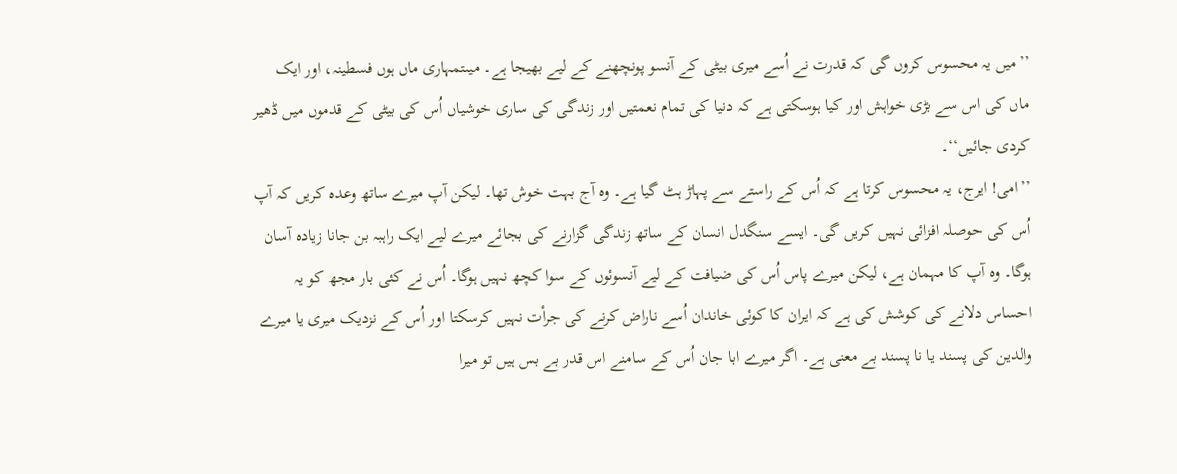’’میں یہ محسوس کروں گی کہ قدرت نے اُسے میری بیٹی کے آنسو پونچھنے کے لیے بھیجا ہے۔ میںتمہاری ماں ہوں فسطینہ، اور ایک ماں کی اس سے بڑی خواہش اور کیا ہوسکتی ہے کہ دنیا کی تمام نعمتیں اور زندگی کی ساری خوشیاں اُس کی بیٹی کے قدموں میں ڈھیر کردی جائیں‘‘۔
’’امی! ایرج، یہ محسوس کرتا ہے کہ اُس کے راستے سے پہاڑ ہٹ گیا ہے۔ وہ آج بہت خوش تھا۔ لیکن آپ میرے ساتھ وعدہ کریں کہ آپ اُس کی حوصلہ افزائی نہیں کریں گی۔ ایسے سنگدل انسان کے ساتھ زندگی گزارنے کی بجائے میرے لیے ایک راہبہ بن جانا زیادہ آسان ہوگا۔ وہ آپ کا مہمان ہے، لیکن میرے پاس اُس کی ضیافت کے لیے آنسوئوں کے سوا کچھ نہیں ہوگا۔ اُس نے کئی بار مجھ کو یہ احساس دلانے کی کوشش کی ہے کہ ایران کا کوئی خاندان اُسے ناراض کرنے کی جرأت نہیں کرسکتا اور اُس کے نزدیک میری یا میرے والدین کی پسند یا نا پسند بے معنی ہے۔ اگر میرے ابا جان اُس کے سامنے اس قدر بے بس ہیں تو میرا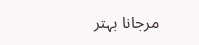مرجانا بہتر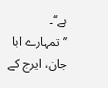ہے‘‘۔
’’تمہارے ابا جان، ایرج کے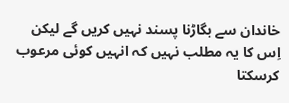خاندان سے بگاڑنا پسند نہیں کریں گے لیکن اِس کا یہ مطلب نہیں کہ انہیں کوئی مرعوب کرسکتا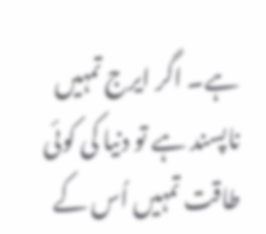ہے۔ اگر ایرج تمہیں ناپسند ہے تو دنیا کی کوئی طاقت تمہیں اُس کے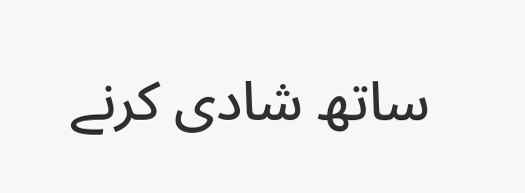ساتھ شادی کرنے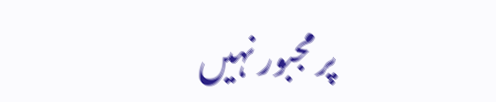پر مجبور نہیں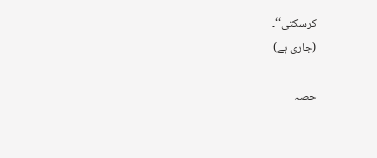کرسکتی‘‘۔
(جاری ہے)

حصہ